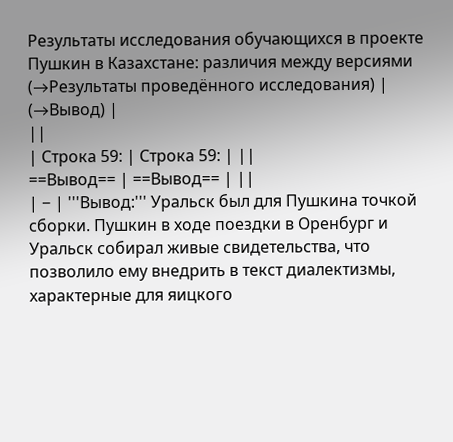Результаты исследования обучающихся в проекте Пушкин в Казахстане: различия между версиями
(→Результаты проведённого исследования) |
(→Вывод) |
||
| Строка 59: | Строка 59: | ||
==Вывод== | ==Вывод== | ||
| − | '''Вывод:''' Уральск был для Пушкина точкой сборки. Пушкин в ходе поездки в Оренбург и Уральск собирал живые свидетельства, что позволило ему внедрить в текст диалектизмы, характерные для яицкого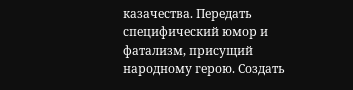казачества. Передать специфический юмор и фатализм, присущий народному герою. Создать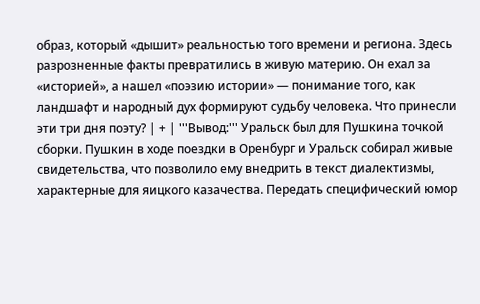образ, который «дышит» реальностью того времени и региона. Здесь разрозненные факты превратились в живую материю. Он ехал за «историей», а нашел «поэзию истории» — понимание того, как ландшафт и народный дух формируют судьбу человека. Что принесли эти три дня поэту? | + | '''Вывод:''' Уральск был для Пушкина точкой сборки. Пушкин в ходе поездки в Оренбург и Уральск собирал живые свидетельства, что позволило ему внедрить в текст диалектизмы, характерные для яицкого казачества. Передать специфический юмор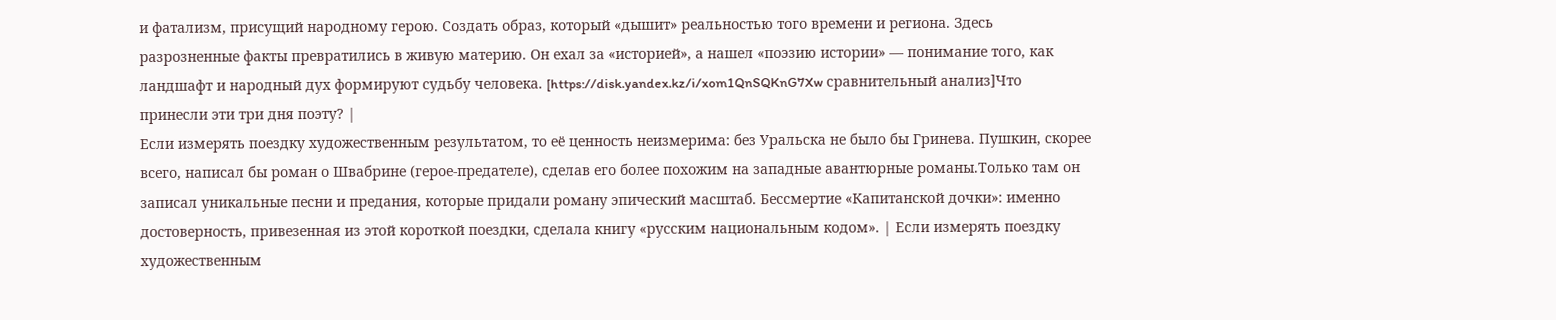и фатализм, присущий народному герою. Создать образ, который «дышит» реальностью того времени и региона. Здесь разрозненные факты превратились в живую материю. Он ехал за «историей», а нашел «поэзию истории» — понимание того, как ландшафт и народный дух формируют судьбу человека. [https://disk.yandex.kz/i/xom1QnSQKnG7Xw сравнительный анализ]Что принесли эти три дня поэту? |
Если измерять поездку художественным результатом, то её ценность неизмерима: без Уральска не было бы Гринева. Пушкин, скорее всего, написал бы роман о Швабрине (герое-предателе), сделав его более похожим на западные авантюрные романы.Только там он записал уникальные песни и предания, которые придали роману эпический масштаб. Бессмертие «Капитанской дочки»: именно достоверность, привезенная из этой короткой поездки, сделала книгу «русским национальным кодом». | Если измерять поездку художественным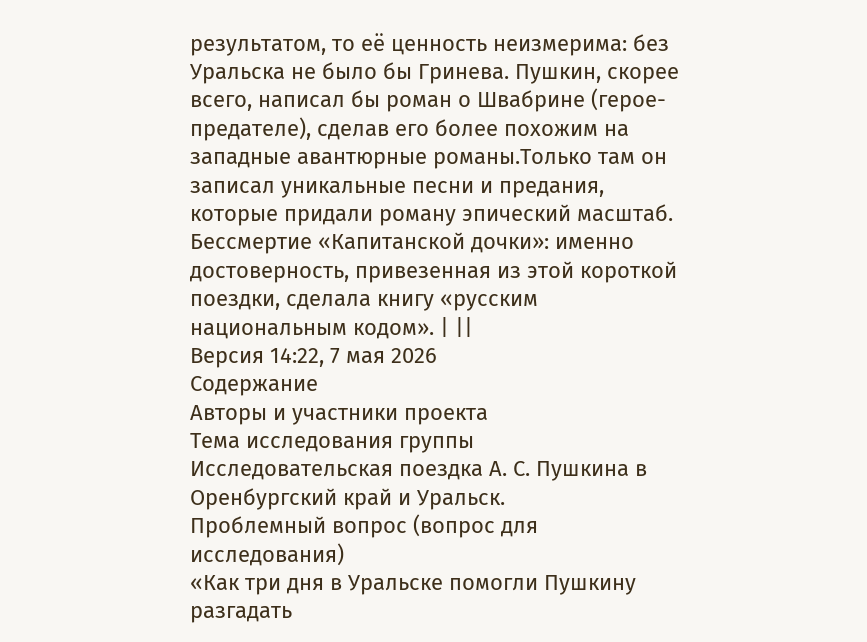результатом, то её ценность неизмерима: без Уральска не было бы Гринева. Пушкин, скорее всего, написал бы роман о Швабрине (герое-предателе), сделав его более похожим на западные авантюрные романы.Только там он записал уникальные песни и предания, которые придали роману эпический масштаб. Бессмертие «Капитанской дочки»: именно достоверность, привезенная из этой короткой поездки, сделала книгу «русским национальным кодом». | ||
Версия 14:22, 7 мая 2026
Содержание
Авторы и участники проекта
Тема исследования группы
Исследовательская поездка А. С. Пушкина в Оренбургский край и Уральск.
Проблемный вопрос (вопрос для исследования)
«Как три дня в Уральске помогли Пушкину разгадать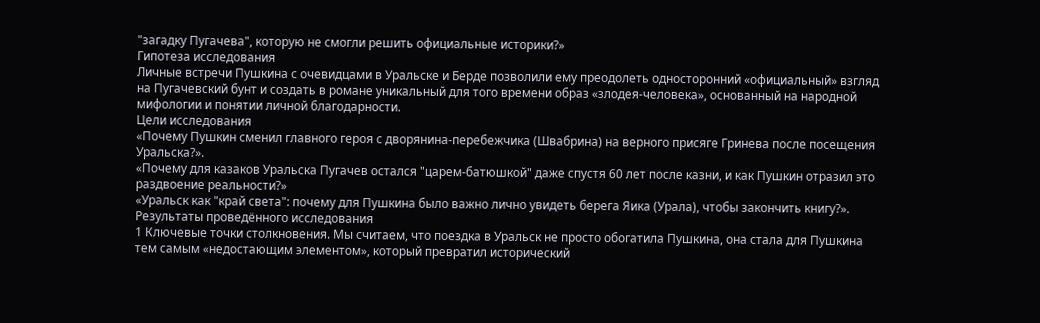"загадку Пугачева", которую не смогли решить официальные историки?»
Гипотеза исследования
Личные встречи Пушкина с очевидцами в Уральске и Берде позволили ему преодолеть односторонний «официальный» взгляд на Пугачевский бунт и создать в романе уникальный для того времени образ «злодея-человека», основанный на народной мифологии и понятии личной благодарности.
Цели исследования
«Почему Пушкин сменил главного героя с дворянина-перебежчика (Швабрина) на верного присяге Гринева после посещения Уральска?».
«Почему для казаков Уральска Пугачев остался "царем-батюшкой" даже спустя 60 лет после казни, и как Пушкин отразил это раздвоение реальности?»
«Уральск как "край света": почему для Пушкина было важно лично увидеть берега Яика (Урала), чтобы закончить книгу?».
Результаты проведённого исследования
1 Ключевые точки столкновения. Мы считаем, что поездка в Уральск не просто обогатила Пушкина, она стала для Пушкина тем самым «недостающим элементом», который превратил исторический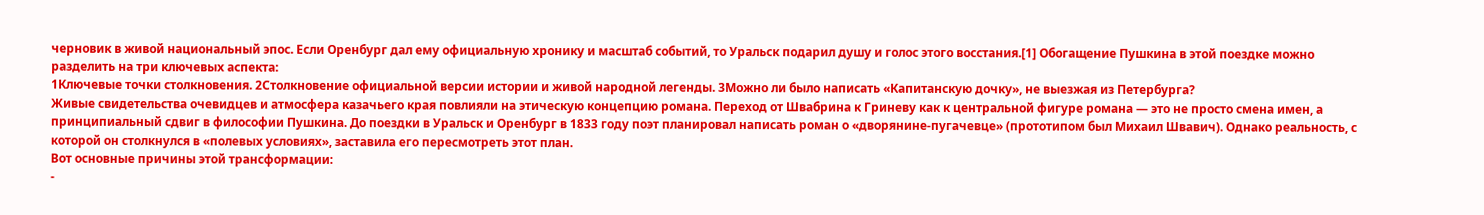черновик в живой национальный эпос. Если Оренбург дал ему официальную хронику и масштаб событий, то Уральск подарил душу и голос этого восстания.[1] Обогащение Пушкина в этой поездке можно разделить на три ключевых аспекта:
1Ключевые точки столкновения. 2Столкновение официальной версии истории и живой народной легенды. 3Можно ли было написать «Капитанскую дочку», не выезжая из Петербурга?
Живые свидетельства очевидцев и атмосфера казачьего края повлияли на этическую концепцию романа. Переход от Швабрина к Гриневу как к центральной фигуре романа — это не просто смена имен, а принципиальный сдвиг в философии Пушкина. До поездки в Уральск и Оренбург в 1833 году поэт планировал написать роман о «дворянине-пугачевце» (прототипом был Михаил Швавич). Однако реальность, с которой он столкнулся в «полевых условиях», заставила его пересмотреть этот план.
Вот основные причины этой трансформации:
-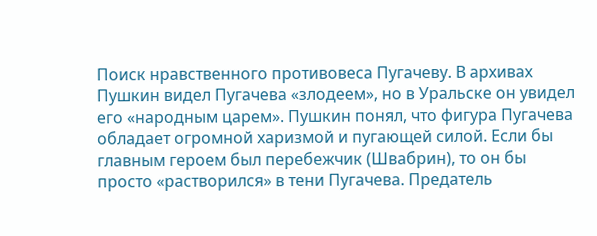Поиск нравственного противовеса Пугачеву. В архивах Пушкин видел Пугачева «злодеем», но в Уральске он увидел его «народным царем». Пушкин понял, что фигура Пугачева обладает огромной харизмой и пугающей силой. Если бы главным героем был перебежчик (Швабрин), то он бы просто «растворился» в тени Пугачева. Предатель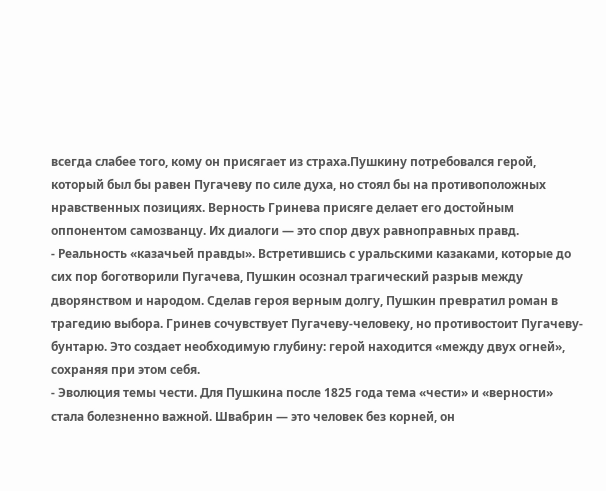всегда слабее того, кому он присягает из страха.Пушкину потребовался герой, который был бы равен Пугачеву по силе духа, но стоял бы на противоположных нравственных позициях. Верность Гринева присяге делает его достойным оппонентом самозванцу. Их диалоги — это спор двух равноправных правд.
- Реальность «казачьей правды». Встретившись с уральскими казаками, которые до сих пор боготворили Пугачева, Пушкин осознал трагический разрыв между дворянством и народом. Сделав героя верным долгу, Пушкин превратил роман в трагедию выбора. Гринев сочувствует Пугачеву-человеку, но противостоит Пугачеву-бунтарю. Это создает необходимую глубину: герой находится «между двух огней», сохраняя при этом себя.
- Эволюция темы чести. Для Пушкина после 1825 года тема «чести» и «верности» стала болезненно важной. Швабрин — это человек без корней, он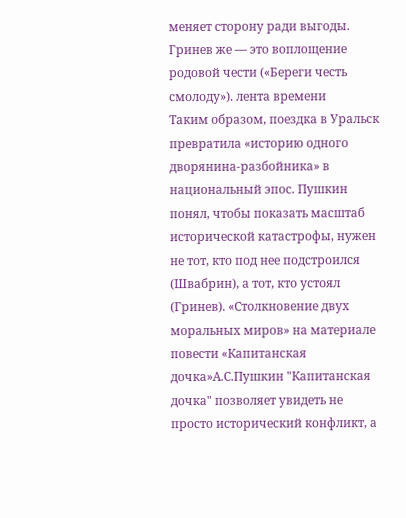меняет сторону ради выгоды. Гринев же — это воплощение родовой чести («Береги честь смолоду»). лента времени
Таким образом, поездка в Уральск превратила «историю одного дворянина-разбойника» в национальный эпос. Пушкин понял, чтобы показать масштаб исторической катастрофы, нужен не тот, кто под нее подстроился (Швабрин), а тот, кто устоял (Гринев). «Столкновение двух моральных миров» на материале повести «Капитанская дочка»А.С.Пушкин "Капитанская дочка" позволяет увидеть не просто исторический конфликт, а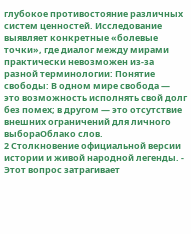глубокое противостояние различных систем ценностей. Исследование выявляет конкретные «болевые точки», где диалог между мирами практически невозможен из-за разной терминологии: Понятие свободы: В одном мире свобода — это возможность исполнять свой долг без помех; в другом — это отсутствие внешних ограничений для личного выбораОблако слов.
2 Столкновение официальной версии истории и живой народной легенды. - Этот вопрос затрагивает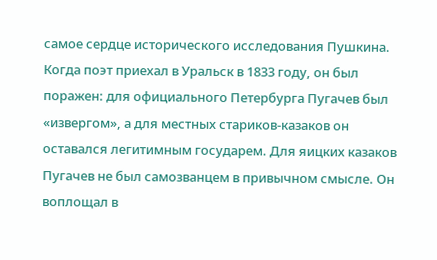самое сердце исторического исследования Пушкина. Когда поэт приехал в Уральск в 1833 году, он был поражен: для официального Петербурга Пугачев был «извергом», а для местных стариков-казаков он оставался легитимным государем. Для яицких казаков Пугачев не был самозванцем в привычном смысле. Он воплощал в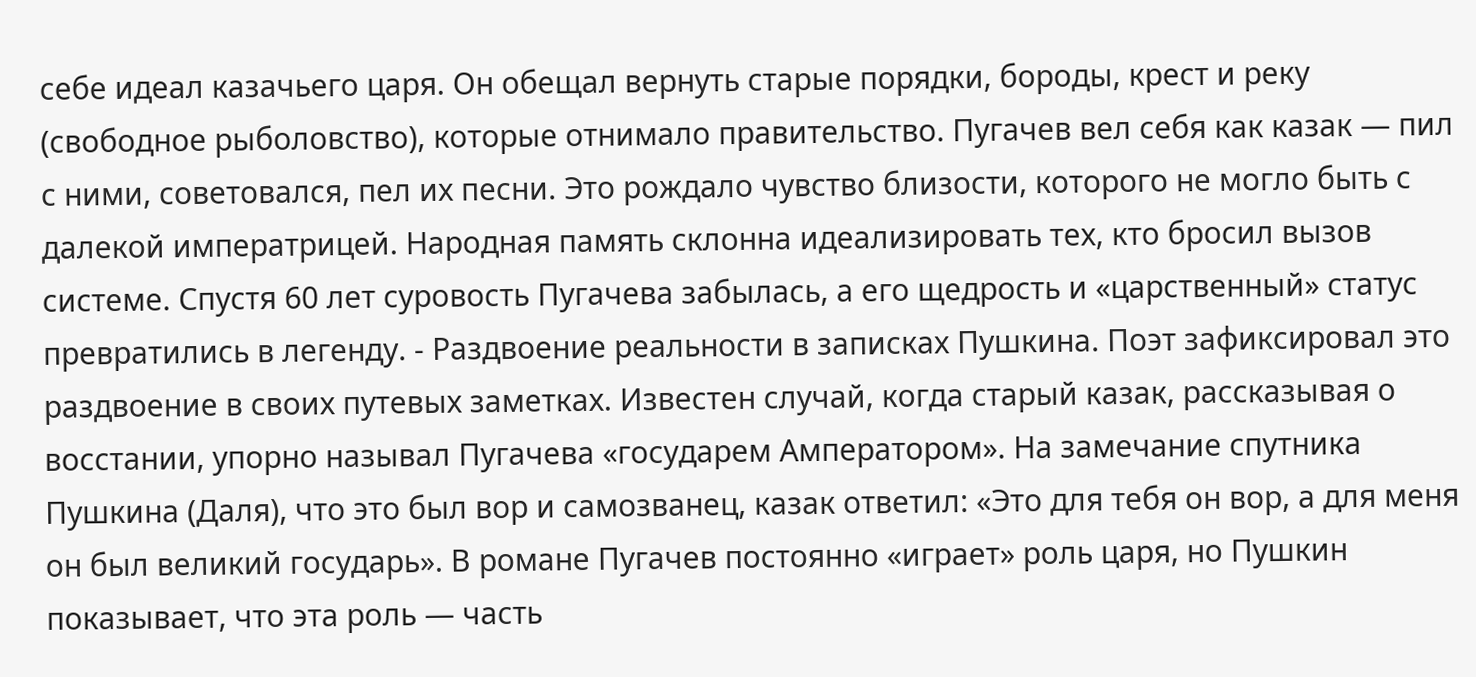себе идеал казачьего царя. Он обещал вернуть старые порядки, бороды, крест и реку (свободное рыболовство), которые отнимало правительство. Пугачев вел себя как казак — пил с ними, советовался, пел их песни. Это рождало чувство близости, которого не могло быть с далекой императрицей. Народная память склонна идеализировать тех, кто бросил вызов системе. Спустя 60 лет суровость Пугачева забылась, а его щедрость и «царственный» статус превратились в легенду. - Раздвоение реальности в записках Пушкина. Поэт зафиксировал это раздвоение в своих путевых заметках. Известен случай, когда старый казак, рассказывая о восстании, упорно называл Пугачева «государем Амператором». На замечание спутника Пушкина (Даля), что это был вор и самозванец, казак ответил: «Это для тебя он вор, а для меня он был великий государь». В романе Пугачев постоянно «играет» роль царя, но Пушкин показывает, что эта роль — часть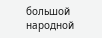большой народной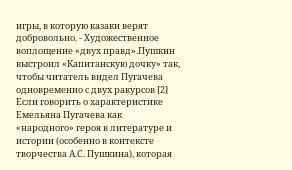игры, в которую казаки верят добровольно. - Художественное воплощение «двух правд».Пушкин выстроил «Капитанскую дочку» так, чтобы читатель видел Пугачева одновременно с двух ракурсов [2] Если говорить о характеристике Емельяна Пугачева как «народного» героя в литературе и истории (особенно в контексте творчества А.С. Пушкина), которая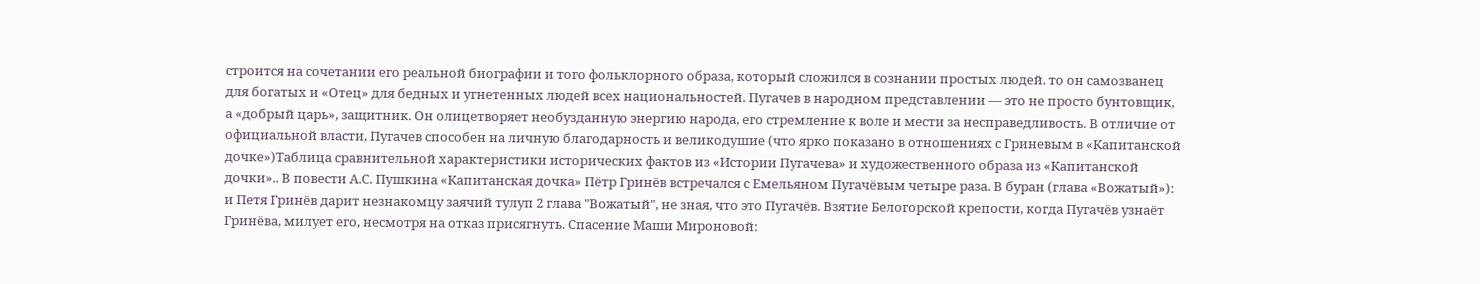строится на сочетании его реальной биографии и того фольклорного образа, который сложился в сознании простых людей. то он самозванец для богатых и «Отец» для бедных и угнетенных людей всех национальностей. Пугачев в народном представлении — это не просто бунтовщик, а «добрый царь», защитник. Он олицетворяет необузданную энергию народа, его стремление к воле и мести за несправедливость. В отличие от официальной власти, Пугачев способен на личную благодарность и великодушие (что ярко показано в отношениях с Гриневым в «Капитанской дочке»)Таблица сравнительной характеристики исторических фактов из «Истории Пугачева» и художественного образа из «Капитанской дочки».. В повести А.С. Пушкина «Капитанская дочка» Пётр Гринёв встречался с Емельяном Пугачёвым четыре раза. В буран (глава «Вожатый»): и Петя Гринёв дарит незнакомцу заячий тулуп 2 глава "Вожатый", не зная, что это Пугачёв. Взятие Белогорской крепости, когда Пугачёв узнаёт Гринёва, милует его, несмотря на отказ присягнуть. Спасение Маши Мироновой: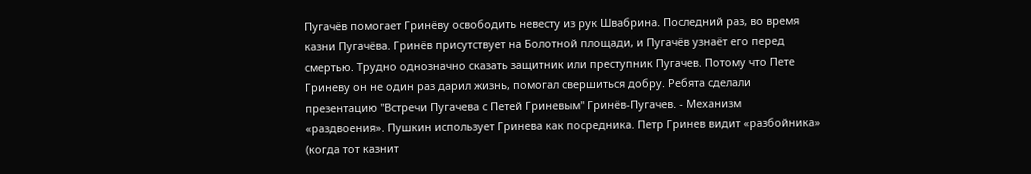Пугачёв помогает Гринёву освободить невесту из рук Швабрина. Последний раз, во время казни Пугачёва. Гринёв присутствует на Болотной площади, и Пугачёв узнаёт его перед смертью. Трудно однозначно сказать защитник или преступник Пугачев. Потому что Пете Гриневу он не один раз дарил жизнь, помогал свершиться добру. Ребята сделали презентацию "Встречи Пугачева с Петей Гриневым" Гринёв-Пугачев. - Механизм «раздвоения». Пушкин использует Гринева как посредника. Петр Гринев видит «разбойника» (когда тот казнит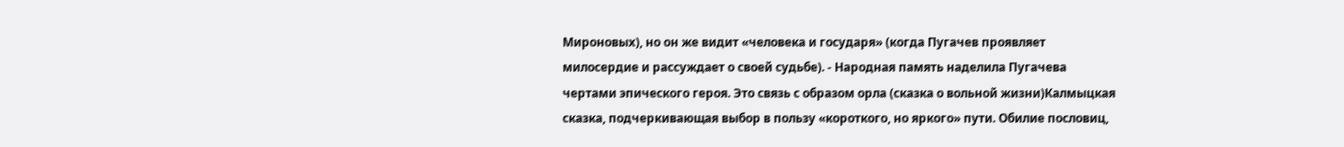Мироновых), но он же видит «человека и государя» (когда Пугачев проявляет милосердие и рассуждает о своей судьбе). - Народная память наделила Пугачева чертами эпического героя. Это связь с образом орла (сказка о вольной жизни)Калмыцкая сказка, подчеркивающая выбор в пользу «короткого, но яркого» пути. Обилие пословиц,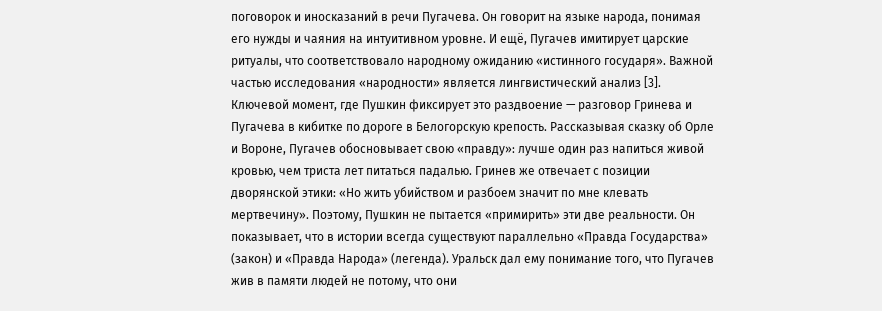поговорок и иносказаний в речи Пугачева. Он говорит на языке народа, понимая его нужды и чаяния на интуитивном уровне. И ещё, Пугачев имитирует царские ритуалы, что соответствовало народному ожиданию «истинного государя». Важной частью исследования «народности» является лингвистический анализ [3]. Ключевой момент, где Пушкин фиксирует это раздвоение — разговор Гринева и Пугачева в кибитке по дороге в Белогорскую крепость. Рассказывая сказку об Орле и Вороне, Пугачев обосновывает свою «правду»: лучше один раз напиться живой кровью, чем триста лет питаться падалью. Гринев же отвечает с позиции дворянской этики: «Но жить убийством и разбоем значит по мне клевать мертвечину». Поэтому, Пушкин не пытается «примирить» эти две реальности. Он показывает, что в истории всегда существуют параллельно «Правда Государства» (закон) и «Правда Народа» (легенда). Уральск дал ему понимание того, что Пугачев жив в памяти людей не потому, что они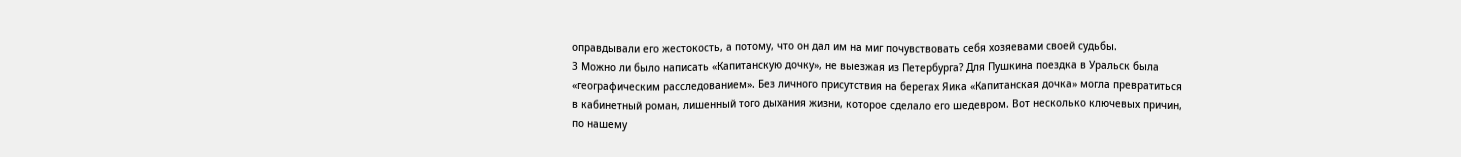оправдывали его жестокость, а потому, что он дал им на миг почувствовать себя хозяевами своей судьбы.
3 Можно ли было написать «Капитанскую дочку», не выезжая из Петербурга? Для Пушкина поездка в Уральск была «географическим расследованием». Без личного присутствия на берегах Яика «Капитанская дочка» могла превратиться в кабинетный роман, лишенный того дыхания жизни, которое сделало его шедевром. Вот несколько ключевых причин, по нашему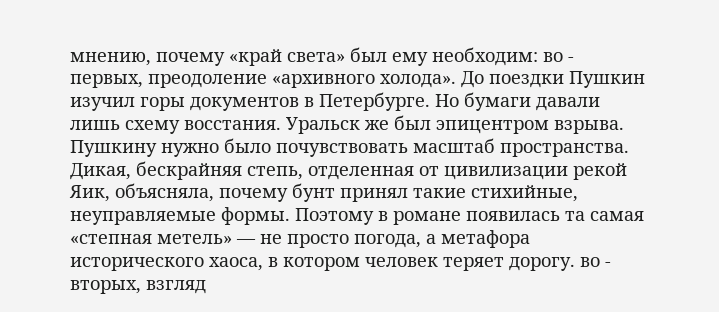мнению, почему «край света» был ему необходим: во - первых, преодоление «архивного холода». До поездки Пушкин изучил горы документов в Петербурге. Но бумаги давали лишь схему восстания. Уральск же был эпицентром взрыва. Пушкину нужно было почувствовать масштаб пространства. Дикая, бескрайняя степь, отделенная от цивилизации рекой Яик, объясняла, почему бунт принял такие стихийные, неуправляемые формы. Поэтому в романе появилась та самая «степная метель» — не просто погода, а метафора исторического хаоса, в котором человек теряет дорогу. во - вторых, взгляд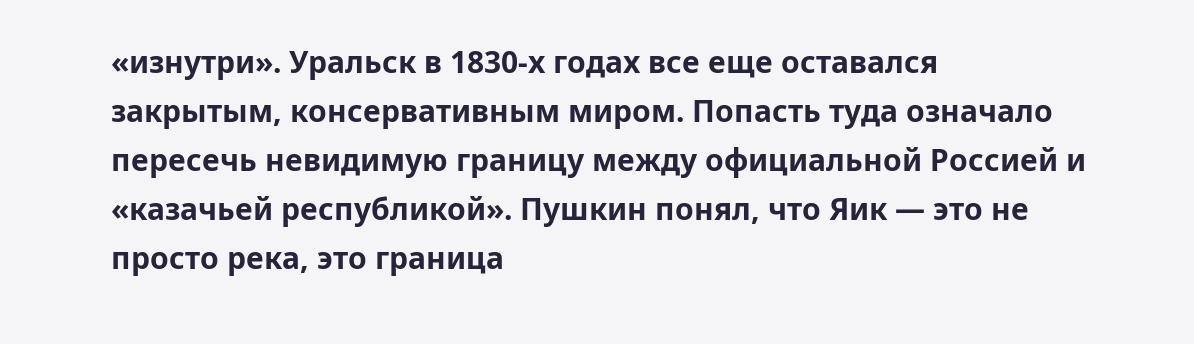«изнутри». Уральск в 1830-х годах все еще оставался закрытым, консервативным миром. Попасть туда означало пересечь невидимую границу между официальной Россией и «казачьей республикой». Пушкин понял, что Яик — это не просто река, это граница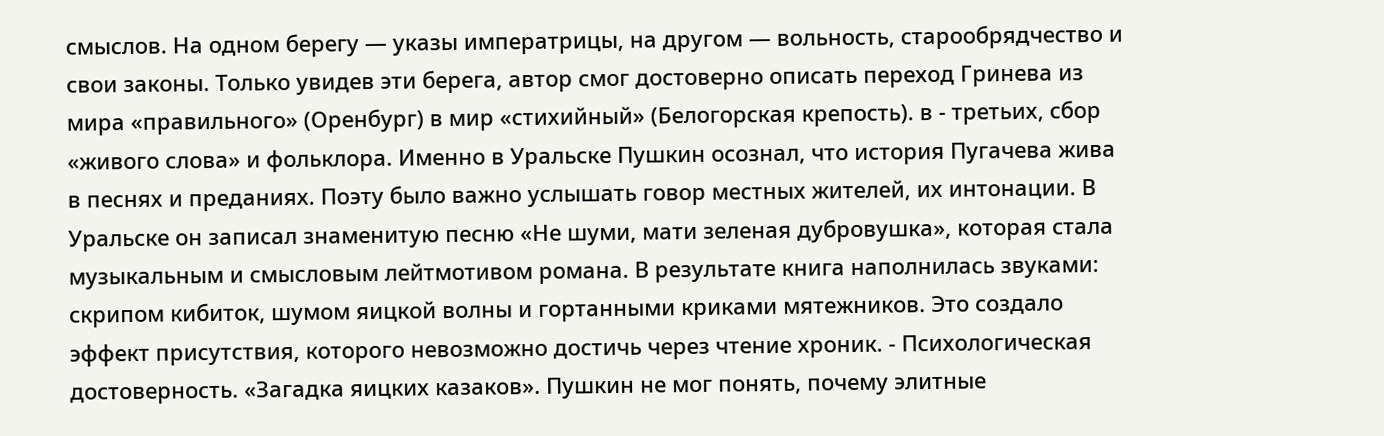смыслов. На одном берегу — указы императрицы, на другом — вольность, старообрядчество и свои законы. Только увидев эти берега, автор смог достоверно описать переход Гринева из мира «правильного» (Оренбург) в мир «стихийный» (Белогорская крепость). в - третьих, сбор «живого слова» и фольклора. Именно в Уральске Пушкин осознал, что история Пугачева жива в песнях и преданиях. Поэту было важно услышать говор местных жителей, их интонации. В Уральске он записал знаменитую песню «Не шуми, мати зеленая дубровушка», которая стала музыкальным и смысловым лейтмотивом романа. В результате книга наполнилась звуками: скрипом кибиток, шумом яицкой волны и гортанными криками мятежников. Это создало эффект присутствия, которого невозможно достичь через чтение хроник. - Психологическая достоверность. «Загадка яицких казаков». Пушкин не мог понять, почему элитные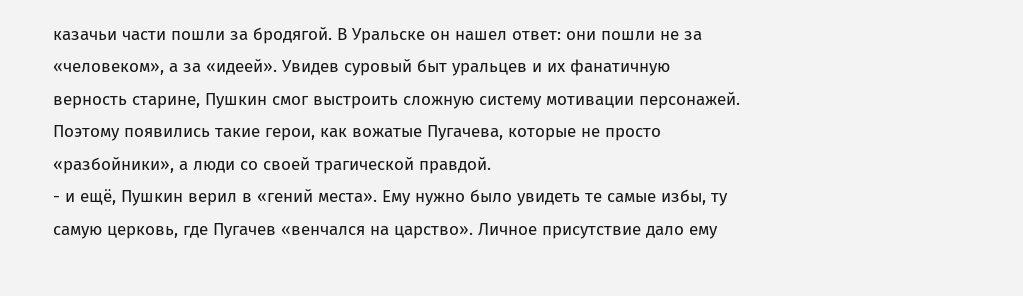казачьи части пошли за бродягой. В Уральске он нашел ответ: они пошли не за «человеком», а за «идеей». Увидев суровый быт уральцев и их фанатичную верность старине, Пушкин смог выстроить сложную систему мотивации персонажей. Поэтому появились такие герои, как вожатые Пугачева, которые не просто «разбойники», а люди со своей трагической правдой.
- и ещё, Пушкин верил в «гений места». Ему нужно было увидеть те самые избы, ту самую церковь, где Пугачев «венчался на царство». Личное присутствие дало ему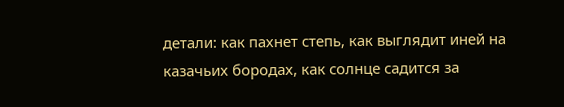детали: как пахнет степь, как выглядит иней на казачьих бородах, как солнце садится за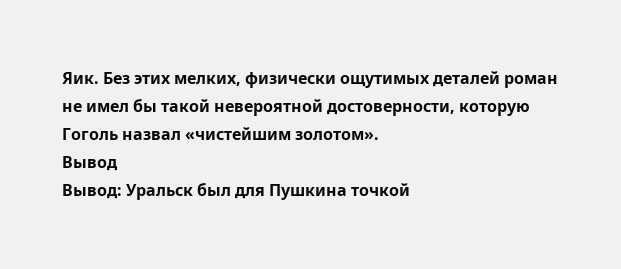Яик. Без этих мелких, физически ощутимых деталей роман не имел бы такой невероятной достоверности, которую Гоголь назвал «чистейшим золотом».
Вывод
Вывод: Уральск был для Пушкина точкой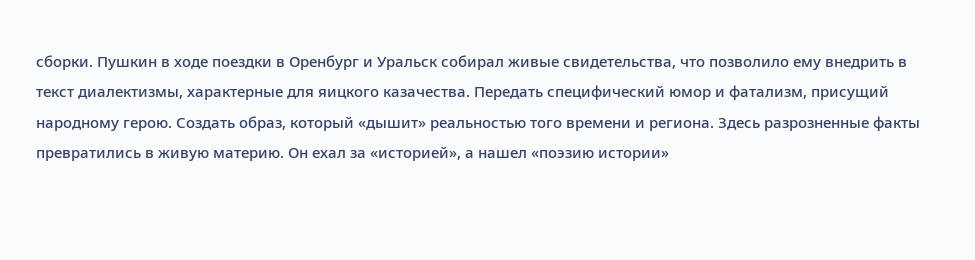сборки. Пушкин в ходе поездки в Оренбург и Уральск собирал живые свидетельства, что позволило ему внедрить в текст диалектизмы, характерные для яицкого казачества. Передать специфический юмор и фатализм, присущий народному герою. Создать образ, который «дышит» реальностью того времени и региона. Здесь разрозненные факты превратились в живую материю. Он ехал за «историей», а нашел «поэзию истории»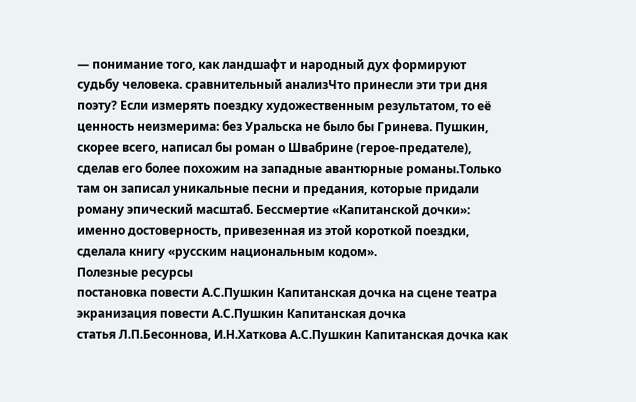— понимание того, как ландшафт и народный дух формируют судьбу человека. сравнительный анализЧто принесли эти три дня поэту? Если измерять поездку художественным результатом, то её ценность неизмерима: без Уральска не было бы Гринева. Пушкин, скорее всего, написал бы роман о Швабрине (герое-предателе), сделав его более похожим на западные авантюрные романы.Только там он записал уникальные песни и предания, которые придали роману эпический масштаб. Бессмертие «Капитанской дочки»: именно достоверность, привезенная из этой короткой поездки, сделала книгу «русским национальным кодом».
Полезные ресурсы
постановка повести А.С.Пушкин Капитанская дочка на сцене театра
экранизация повести А.С.Пушкин Капитанская дочка
статья Л.П.Бесоннова, И.Н.Хаткова А.С.Пушкин Капитанская дочка как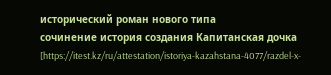исторический роман нового типа
сочинение история создания Капитанская дочка
[https://itest.kz/ru/attestation/istoriya-kazahstana-4077/razdel-x-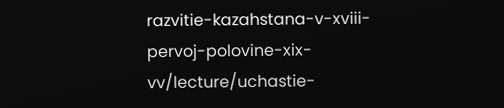razvitie-kazahstana-v-xviii-pervoj-polovine-xix-vv/lecture/uchastie-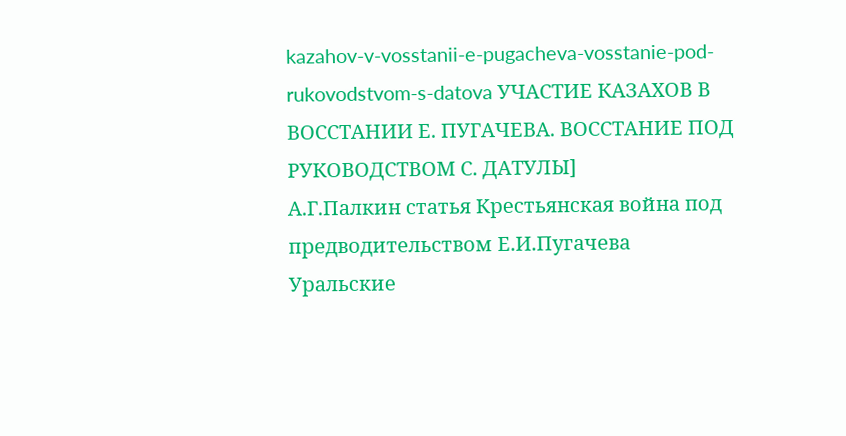kazahov-v-vosstanii-e-pugacheva-vosstanie-pod-rukovodstvom-s-datova УЧАСТИЕ КАЗАХОВ В ВОССТАНИИ Е. ПУГАЧЕВА. ВОССТАНИЕ ПОД РУКОВОДСТВОМ С. ДАТУЛЫ]
А.Г.Палкин статья Крестьянская война под предводительством Е.И.Пугачева
Уральские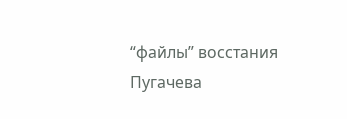“файлы” восстания Пугачева